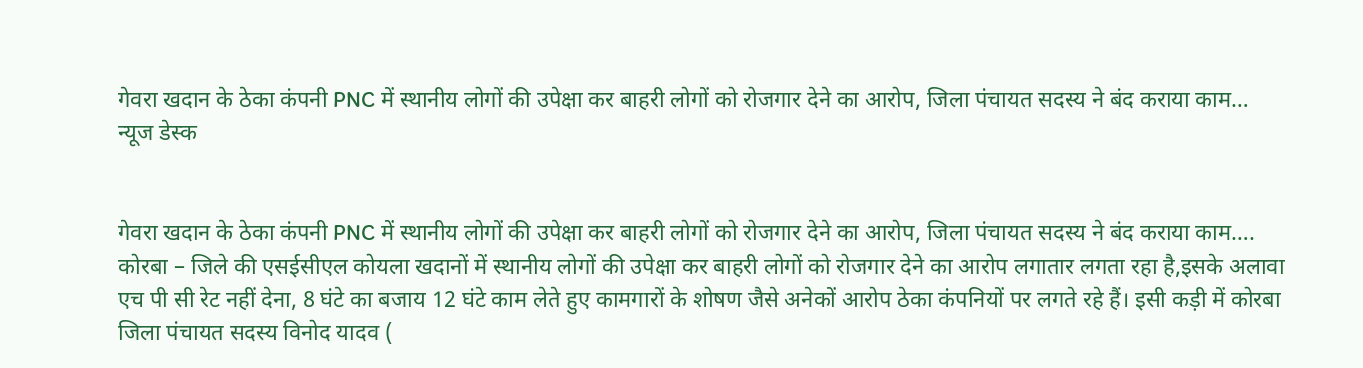गेवरा खदान के ठेका कंपनी PNC में स्थानीय लोगों की उपेक्षा कर बाहरी लोगों को रोजगार देने का आरोप, जिला पंचायत सदस्य ने बंद कराया काम…
न्यूज डेस्क


गेवरा खदान के ठेका कंपनी PNC में स्थानीय लोगों की उपेक्षा कर बाहरी लोगों को रोजगार देने का आरोप, जिला पंचायत सदस्य ने बंद कराया काम….
कोरबा – जिले की एसईसीएल कोयला खदानों में स्थानीय लोगों की उपेक्षा कर बाहरी लोगों को रोजगार देने का आरोप लगातार लगता रहा है,इसके अलावा एच पी सी रेट नहीं देना, 8 घंटे का बजाय 12 घंटे काम लेते हुए कामगारों के शोषण जैसे अनेकों आरोप ठेका कंपनियों पर लगते रहे हैं। इसी कड़ी में कोरबा जिला पंचायत सदस्य विनोद यादव (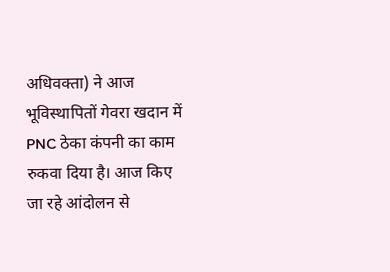अधिवक्ता) ने आज भूविस्थापितों गेवरा खदान में PNC ठेका कंपनी का काम रुकवा दिया है। आज किए जा रहे आंदोलन से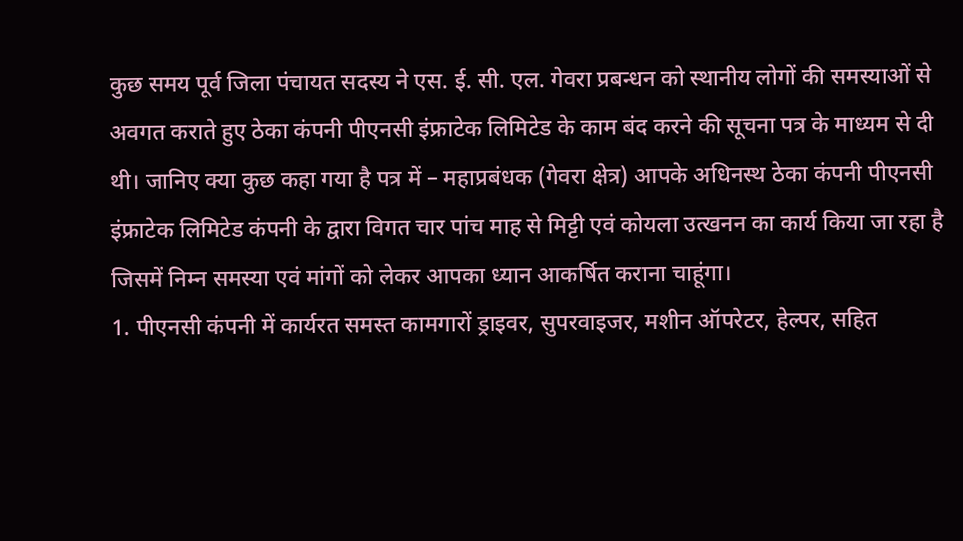कुछ समय पूर्व जिला पंचायत सदस्य ने एस. ई. सी. एल. गेवरा प्रबन्धन को स्थानीय लोगों की समस्याओं से अवगत कराते हुए ठेका कंपनी पीएनसी इंफ्राटेक लिमिटेड के काम बंद करने की सूचना पत्र के माध्यम से दी थी। जानिए क्या कुछ कहा गया है पत्र में – महाप्रबंधक (गेवरा क्षेत्र) आपके अधिनस्थ ठेका कंपनी पीएनसी इंफ्राटेक लिमिटेड कंपनी के द्वारा विगत चार पांच माह से मिट्टी एवं कोयला उत्खनन का कार्य किया जा रहा है जिसमें निम्न समस्या एवं मांगों को लेकर आपका ध्यान आकर्षित कराना चाहूंगा।
1. पीएनसी कंपनी में कार्यरत समस्त कामगारों ड्राइवर, सुपरवाइजर, मशीन ऑपरेटर, हेल्पर, सहित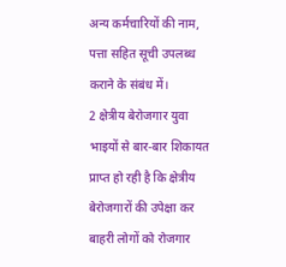अन्य कर्मचारियों की नाम, पत्ता सहित सूची उपलब्ध कराने के संबंध में।
2 क्षेत्रीय बेरोजगार युवा भाइयों से बार-बार शिकायत प्राप्त हो रही है कि क्षेत्रीय बेरोजगारों की उपेक्षा कर बाहरी लोगों को रोजगार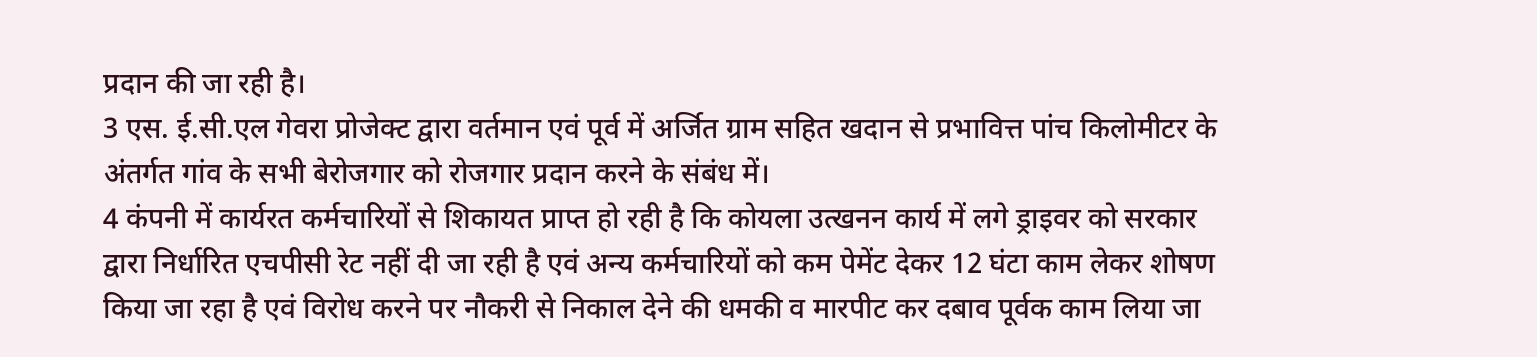प्रदान की जा रही है।
3 एस. ई.सी.एल गेवरा प्रोजेक्ट द्वारा वर्तमान एवं पूर्व में अर्जित ग्राम सहित खदान से प्रभावित्त पांच किलोमीटर के अंतर्गत गांव के सभी बेरोजगार को रोजगार प्रदान करने के संबंध में।
4 कंपनी में कार्यरत कर्मचारियों से शिकायत प्राप्त हो रही है कि कोयला उत्खनन कार्य में लगे ड्राइवर को सरकार द्वारा निर्धारित एचपीसी रेट नहीं दी जा रही है एवं अन्य कर्मचारियों को कम पेमेंट देकर 12 घंटा काम लेकर शोषण किया जा रहा है एवं विरोध करने पर नौकरी से निकाल देने की धमकी व मारपीट कर दबाव पूर्वक काम लिया जा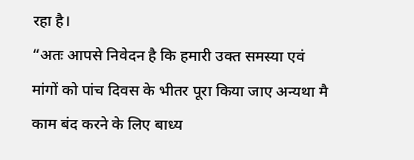रहा है।
“अतः आपसे निवेदन है कि हमारी उक्त समस्या एवं मांगों को पांच दिवस के भीतर पूरा किया जाए अन्यथा मै काम बंद करने के लिए बाध्य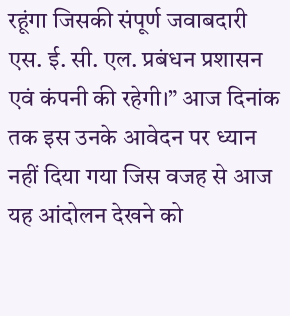रहूंगा जिसकी संपूर्ण जवाबदारी एस. ई. सी. एल. प्रबंधन प्रशासन एवं कंपनी की रहेगी।” आज दिनांक तक इस उनके आवेदन पर ध्यान नहीं दिया गया जिस वजह से आज यह आंदोलन देखने को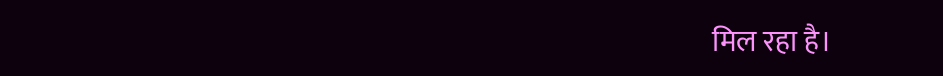मिल रहा है।